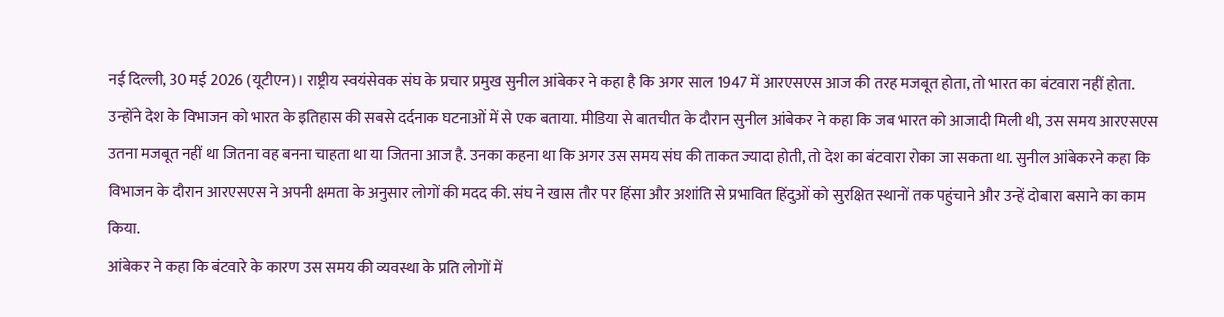नई दिल्ली, 30 मई 2026 (यूटीएन)। राष्ट्रीय स्वयंसेवक संघ के प्रचार प्रमुख सुनील आंबेकर ने कहा है कि अगर साल 1947 में आरएसएस आज की तरह मजबूत होता, तो भारत का बंटवारा नहीं होता. उन्होंने देश के विभाजन को भारत के इतिहास की सबसे दर्दनाक घटनाओं में से एक बताया. मीडिया से बातचीत के दौरान सुनील आंबेकर ने कहा कि जब भारत को आजादी मिली थी, उस समय आरएसएस उतना मजबूत नहीं था जितना वह बनना चाहता था या जितना आज है. उनका कहना था कि अगर उस समय संघ की ताकत ज्यादा होती, तो देश का बंटवारा रोका जा सकता था. सुनील आंबेकरने कहा कि विभाजन के दौरान आरएसएस ने अपनी क्षमता के अनुसार लोगों की मदद की. संघ ने खास तौर पर हिंसा और अशांति से प्रभावित हिंदुओं को सुरक्षित स्थानों तक पहुंचाने और उन्हें दोबारा बसाने का काम किया.
आंबेकर ने कहा कि बंटवारे के कारण उस समय की व्यवस्था के प्रति लोगों में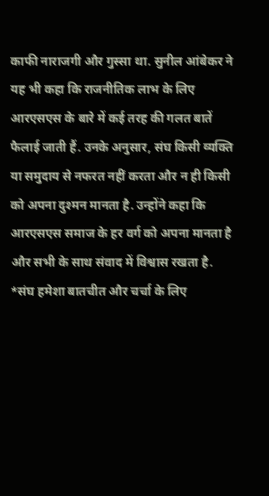काफी नाराजगी और गुस्सा था. सुनील आंबेकर ने यह भी कहा कि राजनीतिक लाभ के लिए आरएसएस के बारे में कई तरह की गलत बातें फैलाई जाती हैं. उनके अनुसार, संघ किसी व्यक्ति या समुदाय से नफरत नहीं करता और न ही किसी को अपना दुश्मन मानता है. उन्होंने कहा कि आरएसएस समाज के हर वर्ग को अपना मानता है और सभी के साथ संवाद में विश्वास रखता है.
*संघ हमेशा बातचीत और चर्चा के लिए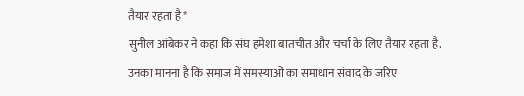तैयार रहता है*
सुनील आंबेकर ने कहा कि संघ हमेशा बातचीत और चर्चा के लिए तैयार रहता है. उनका मानना है कि समाज में समस्याओं का समाधान संवाद के जरिए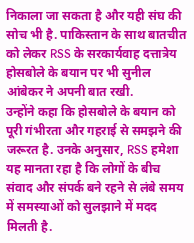निकाला जा सकता है और यही संघ की सोच भी है. पाकिस्तान के साथ बातचीत को लेकर RSS के सरकार्यवाह दत्तात्रेय होसबोले के बयान पर भी सुनील आंबेकर ने अपनी बात रखी.
उन्होंने कहा कि होसबोले के बयान को पूरी गंभीरता और गहराई से समझने की जरूरत है. उनके अनुसार, RSS हमेशा यह मानता रहा है कि लोगों के बीच संवाद और संपर्क बने रहने से लंबे समय में समस्याओं को सुलझाने में मदद मिलती है.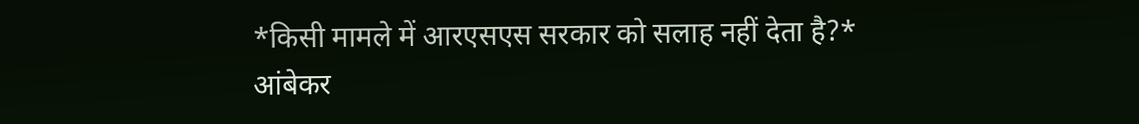*किसी मामले में आरएसएस सरकार को सलाह नहीं देता है?*
आंबेकर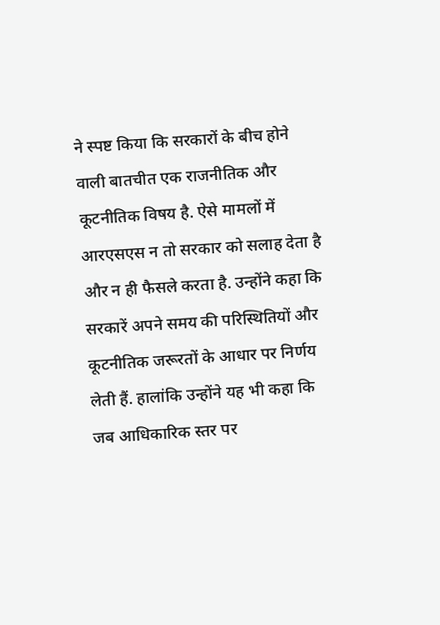ने स्पष्ट किया कि सरकारों के बीच होने वाली बातचीत एक राजनीतिक और कूटनीतिक विषय है. ऐसे मामलों में आरएसएस न तो सरकार को सलाह देता है और न ही फैसले करता है. उन्होंने कहा कि सरकारें अपने समय की परिस्थितियों और कूटनीतिक जरूरतों के आधार पर निर्णय लेती हैं. हालांकि उन्होंने यह भी कहा कि जब आधिकारिक स्तर पर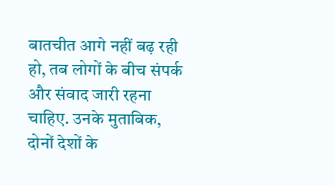बातचीत आगे नहीं बढ़ रही हो, तब लोगों के बीच संपर्क और संवाद जारी रहना चाहिए. उनके मुताबिक, दोनों देशों के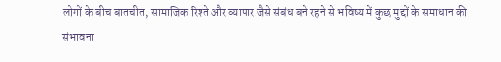लोगों के बीच बातचीत, सामाजिक रिश्ते और व्यापार जैसे संबंध बने रहने से भविष्य में कुछ मुद्दों के समाधान की संभावना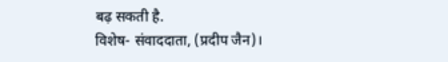बढ़ सकती है.
विशेष- संवाददाता, (प्रदीप जैन)।